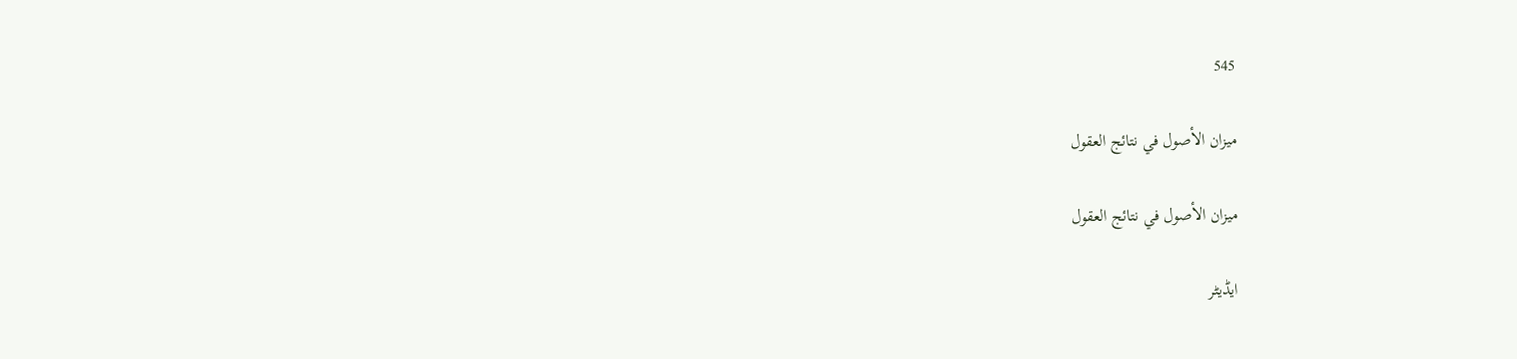545

ميزان الأصول في نتائج العقول

ميزان الأصول في نتائج العقول

ایڈیٹر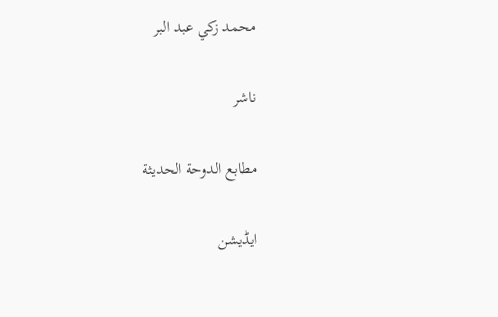محمد زكي عبد البر

ناشر

مطابع الدوحة الحديثة

ایڈیشن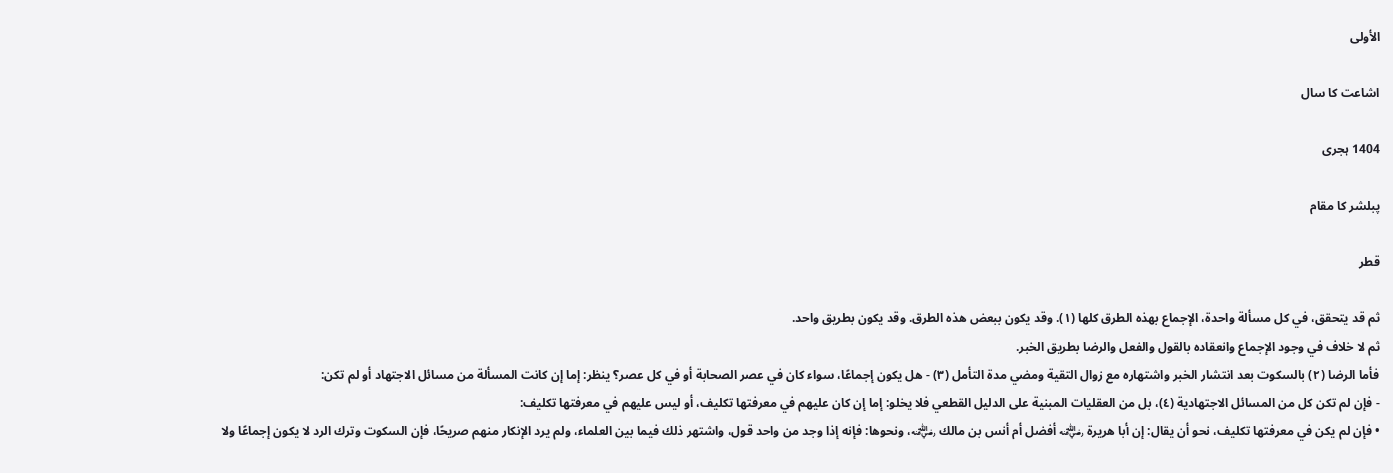الأولى

اشاعت کا سال

1404 ہجری

پبلشر کا مقام

قطر

ثم قد يتحقق، في كل مسألة واحدة، الإجماع بهذه الطرق كلها (١). وقد يكون ببعض هذه الطرق. وقد يكون بطريق واحد.
ثم لا خلاف في وجود الإجماع وانعقاده بالقول والفعل والرضا بطريق الخبر.
فأما الرضا (٢) بالسكوت بعد انتشار الخبر واشتهاره مع زوال التقية ومضي مدة التأمل (٣) - هل يكون إجماعًا، سواء كان في عصر الصحابة أو في كل عصر؟ ينظر: إما إن كانت المسألة من مسائل الاجتهاد أو لم تكن:
- فإن لم تكن كل من المسائل الاجتهادية (٤)، بل من العقليات المبنية على الدليل القطعي فلا يخلو: إما إن كان عليهم في معرفتها تكليف، أو ليس عليهم في معرفتها تكليف:
• فإن لم يكن في معرفتها تكليف، نحو أن يقال: إن أبا هريرة ﵁ أفضل أم أنس بن مالك ﵁، ونحوها: فإنه إذا وجد من واحد قول، واشتهر ذلك فيما بين العلماء، ولم يرد الإنكار منهم صريحًا، فإن السكوت وترك الرد لا يكون إجماعًا ولا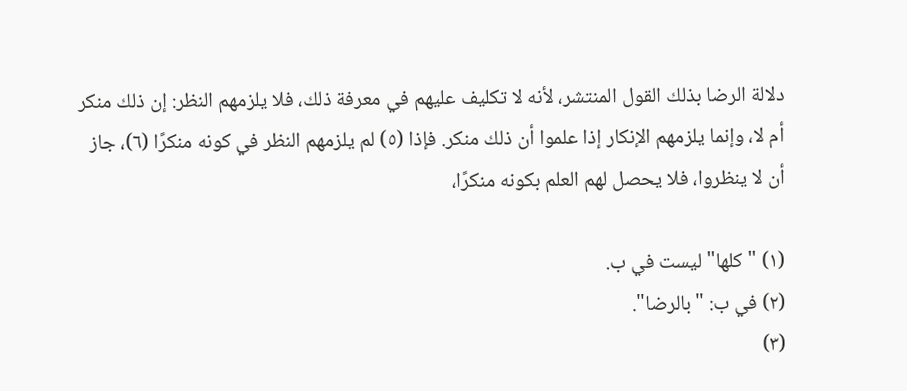دلالة الرضا بذلك القول المنتشر، لأنه لا تكليف عليهم في معرفة ذلك، فلا يلزمهم النظر: إن ذلك منكر أم لا، وإنما يلزمهم الإنكار إذا علموا أن ذلك منكر. فإذا (٥) لم يلزمهم النظر في كونه منكرًا (٦)، جاز أن لا ينظروا، فلا يحصل لهم العلم بكونه منكرًا،

(١) "كلها" ليست في ب.
(٢) في ب: "بالرضا".
(٣)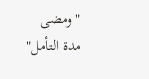"ومضى مدة التأمل"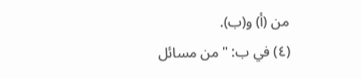من (أ) و(ب).
(٤) في ب: "من مسائل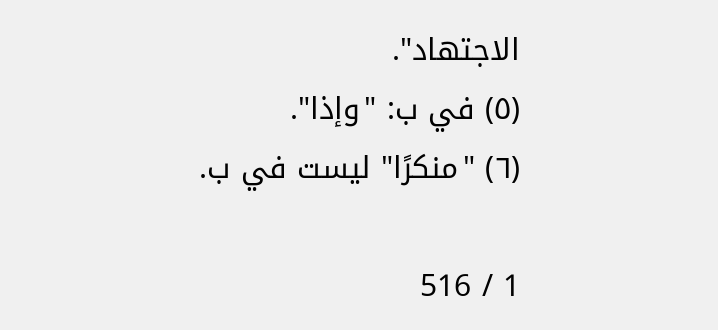الاجتهاد".
(٥) في ب: "وإذا".
(٦) "منكرًا" ليست في ب.

1 / 516